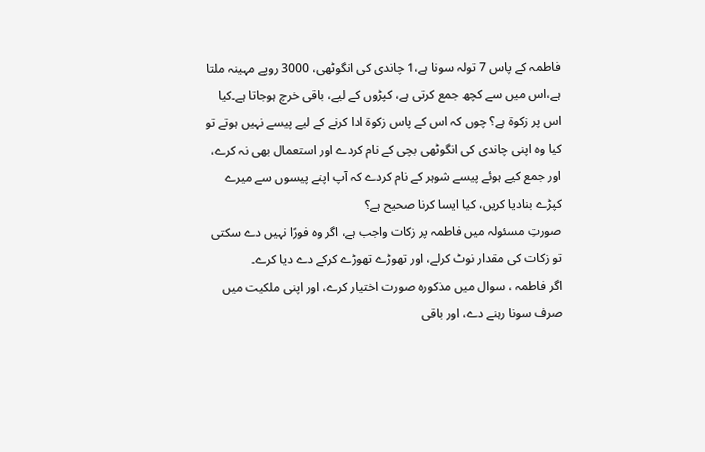فاطمہ کے پاس 7 تولہ سونا ہے،1 چاندی کی انگوٹھی، 3000 روپے مہینہ ملتا ہے،اس میں سے کچھ جمع کرتی ہے، کپڑوں کے لیے، باقی خرچ ہوجاتا ہے۔کیا اس پر زکوۃ ہے؟ چوں کہ اس کے پاس زکوۃ ادا کرنے کے لیے پیسے نہیں ہوتے تو کیا وہ اپنی چاندی کی انگوٹھی بچی کے نام کردے اور استعمال بھی نہ کرے، اور جمع کیے ہوئے پیسے شوہر کے نام کردے کہ آپ اپنے پیسوں سے میرے کپڑے بنادیا کریں، کیا ایسا کرنا صحیح ہے؟
صورتِ مسئولہ میں فاطمہ پر زکات واجب ہے، اگر وہ فورًا نہیں دے سکتی تو زکات کی مقدار نوٹ کرلے، اور تھوڑے تھوڑے کرکے دے دیا کرے۔
اگر فاطمہ ، سوال میں مذکورہ صورت اختیار کرے، اور اپنی ملکیت میں صرف سونا رہنے دے، اور باقی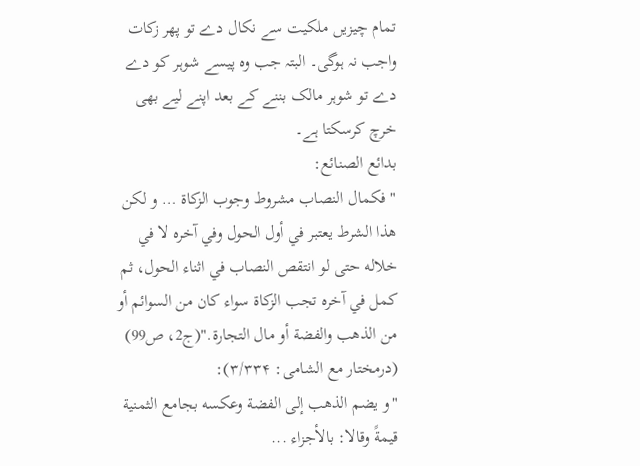تمام چیزیں ملکیت سے نکال دے تو پھر زکات واجب نہ ہوگی۔ البتہ جب وہ پیسے شوہر کو دے دے تو شوہر مالک بننے کے بعد اپنے لیے بھی خرچ کرسکتا ہے۔
بدائع الصنائع:
"فکمال النصاب مشروط وجوب الزکاۃ … و لکن هذا الشرط یعتبر في أول الحول وفي آخرہ لا في خلاله حتی لو انتقص النصاب في اثناء الحول، ثم کمل في آخرہ تجب الزکاۃ سواء کان من السوائم أو من الذهب والفضة أو مال التجارۃ."(ج2، ص99)
(درمختار مع الشامی: ۳/۳۳۴):
"و یضم الذهب إلی الفضة وعکسه بجامع الثمنیة قیمةً وقالا: بالأجزاء ...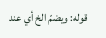قوله: ویضمّ الخ أي عند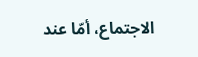الاجتماع، أمّا عند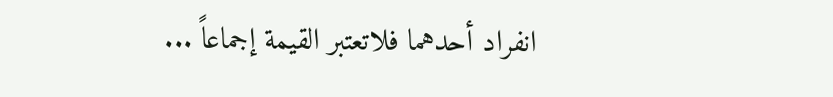انفراد أحدهما فلاتعتبر القیمة إجماعاً ...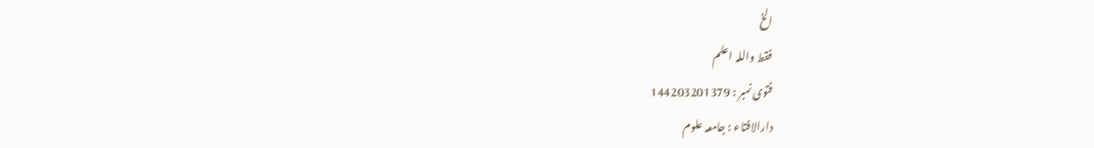الخ
فقط واللہ اعلم
فتوی نمبر : 144203201379
دارالافتاء : جامعہ علوم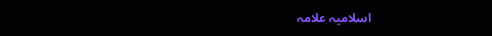اسلامیہ علامہ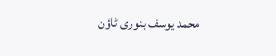محمد یوسف بنوری ٹاؤن